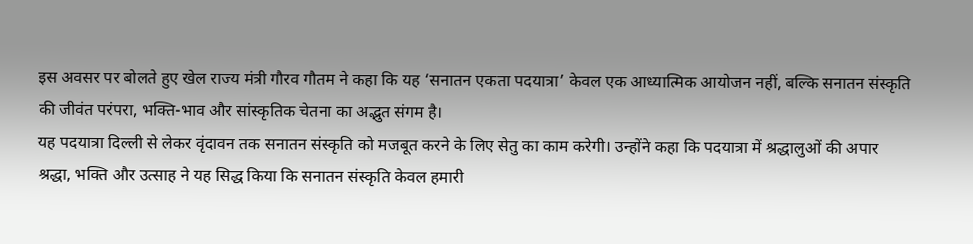इस अवसर पर बोलते हुए खेल राज्य मंत्री गौरव गौतम ने कहा कि यह ‘सनातन एकता पदयात्रा’ केवल एक आध्यात्मिक आयोजन नहीं, बल्कि सनातन संस्कृति की जीवंत परंपरा, भक्ति-भाव और सांस्कृतिक चेतना का अद्भुत संगम है।
यह पदयात्रा दिल्ली से लेकर वृंदावन तक सनातन संस्कृति को मजबूत करने के लिए सेतु का काम करेगी। उन्होंने कहा कि पदयात्रा में श्रद्धालुओं की अपार श्रद्धा, भक्ति और उत्साह ने यह सिद्ध किया कि सनातन संस्कृति केवल हमारी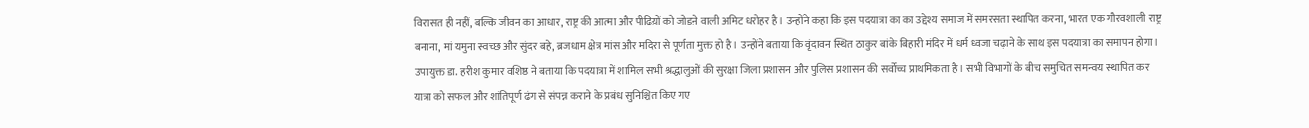विरासत ही नहीं, बल्कि जीवन का आधार, राष्ट्र की आत्मा और पीढिय़ों को जोडऩे वाली अमिट धरोहर है। उन्होंने कहा कि इस पदयात्रा का का उद्देश्य समाज में समरसता स्थापित करना, भारत एक गौरवशाली राष्ट्र बनाना, मां यमुना स्वच्छ और सुंदर बहे, ब्रजधाम क्षेत्र मांस और मदिरा से पूर्णता मुक्त हो है। उन्होंने बताया कि वृंदावन स्थित ठाकुर बांके बिहारी मंदिर में धर्म ध्वजा चढ़ाने के साथ इस पदयात्रा का समापन होगा।
उपायुक्त डा. हरीश कुमार वशिष्ठ ने बताया कि पदयात्रा में शामिल सभी श्रद्धालुओं की सुरक्षा जिला प्रशासन और पुलिस प्रशासन की सर्वोच्च प्राथमिकता है। सभी विभागों के बीच समुचित समन्वय स्थापित कर यात्रा को सफल और शांतिपूर्ण ढंग से संपन्न कराने के प्रबंध सुनिश्चित किए गए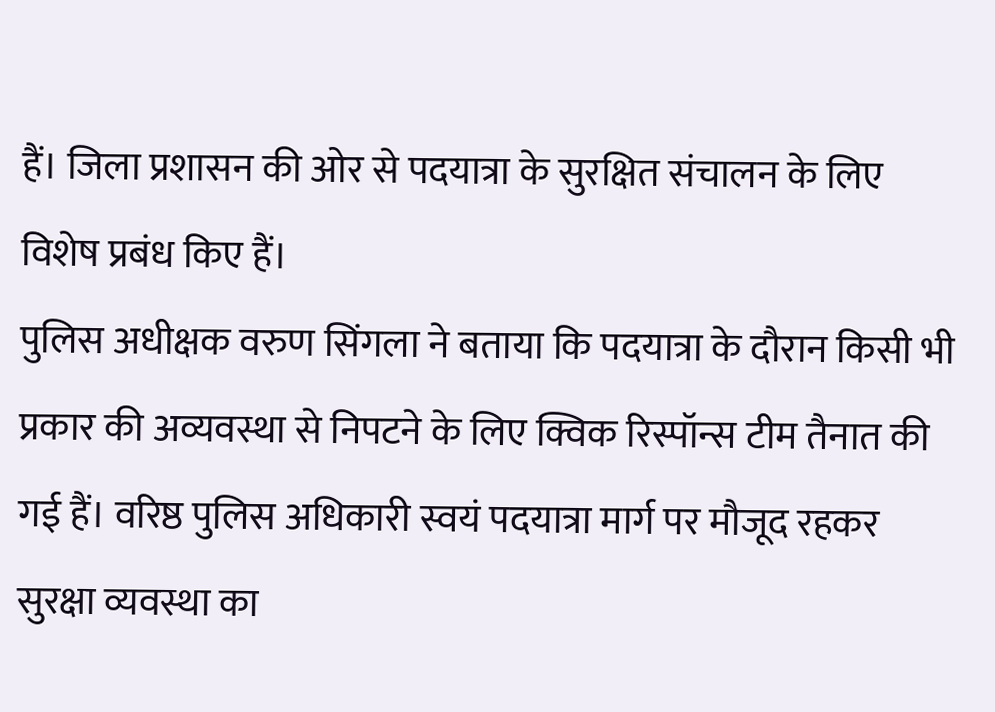हैं। जिला प्रशासन की ओर से पदयात्रा के सुरक्षित संचालन के लिए विशेष प्रबंध किए हैं।
पुलिस अधीक्षक वरुण सिंगला ने बताया कि पदयात्रा के दौरान किसी भी प्रकार की अव्यवस्था से निपटने के लिए क्विक रिस्पॉन्स टीम तैनात की गई हैं। वरिष्ठ पुलिस अधिकारी स्वयं पदयात्रा मार्ग पर मौजूद रहकर सुरक्षा व्यवस्था का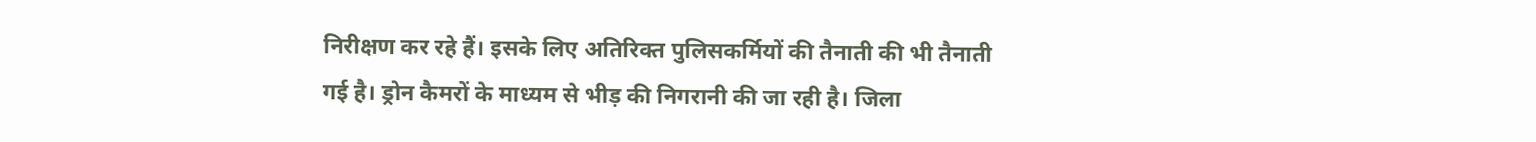निरीक्षण कर रहे हैं। इसके लिए अतिरिक्त पुलिसकर्मियों की तैनाती की भी तैनाती गई है। ड्रोन कैमरों के माध्यम से भीड़ की निगरानी की जा रही है। जिला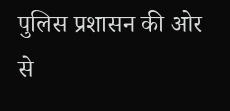पुलिस प्रशासन की ओर से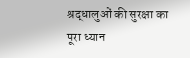श्रद्धालुओं की सुरक्षा का पूरा ध्यान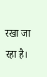रखा जा रहा है।